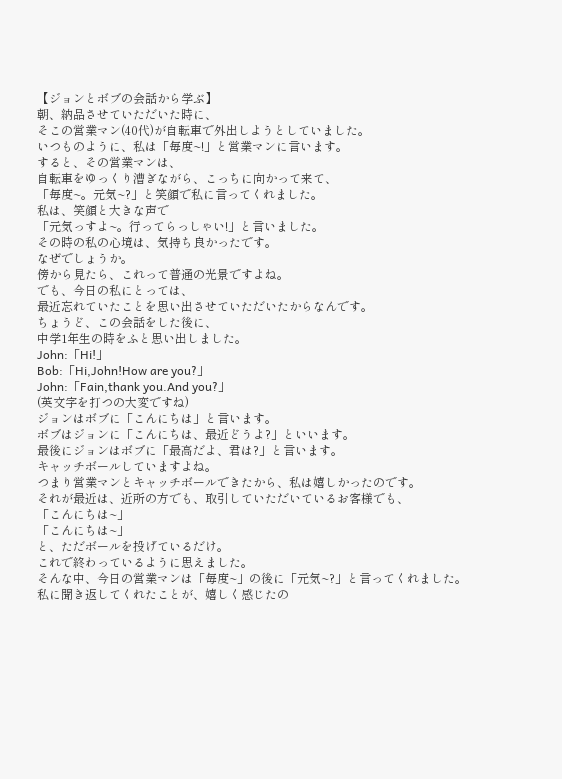【ジョンとボブの会話から学ぶ】
朝、納品させていただいた時に、
そこの営業マン(40代)が自転車で外出しようとしていました。
いつものように、私は「毎度~!」と営業マンに言います。
すると、その営業マンは、
自転車をゆっくり漕ぎながら、こっちに向かって来て、
「毎度~。元気~?」と笑顔で私に言ってくれました。
私は、笑顔と大きな声で
「元気っすよ~。行ってらっしゃい!」と言いました。
その時の私の心境は、気持ち良かったです。
なぜでしょうか。
傍から見たら、これって普通の光景ですよね。
でも、今日の私にとっては、
最近忘れていたことを思い出させていただいたからなんです。
ちょうど、この会話をした後に、
中学1年生の時をふと思い出しました。
John:「Hi!」
Bob:「Hi,John!How are you?」
John:「Fain,thank you.And you?」
(英文字を打つの大変ですね)
ジョンはボブに「こんにちは」と言います。
ボブはジョンに「こんにちは、最近どうよ?」といいます。
最後にジョンはボブに「最高だよ、君は?」と言います。
キャッチボールしていますよね。
つまり営業マンとキャッチボールできたから、私は嬉しかったのです。
それが最近は、近所の方でも、取引していただいているお客様でも、
「こんにちは~」
「こんにちは~」
と、ただボールを投げているだけ。
これで終わっているように思えました。
そんな中、今日の営業マンは「毎度~」の後に「元気~?」と言ってくれました。
私に聞き返してくれたことが、嬉しく感じたの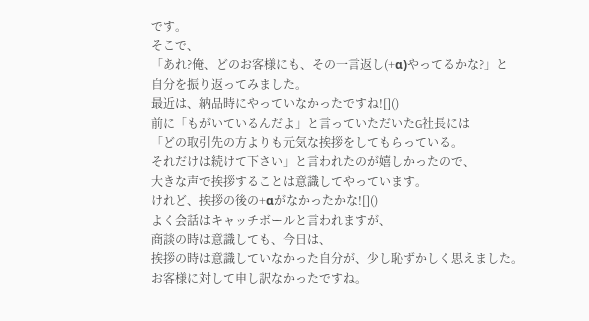です。
そこで、
「あれ?俺、どのお客様にも、その一言返し(+α)やってるかな?」と
自分を振り返ってみました。
最近は、納品時にやっていなかったですね![]()
前に「もがいているんだよ」と言っていただいたG社長には
「どの取引先の方よりも元気な挨拶をしてもらっている。
それだけは続けて下さい」と言われたのが嬉しかったので、
大きな声で挨拶することは意識してやっています。
けれど、挨拶の後の+αがなかったかな![]()
よく会話はキャッチボールと言われますが、
商談の時は意識しても、今日は、
挨拶の時は意識していなかった自分が、少し恥ずかしく思えました。
お客様に対して申し訳なかったですね。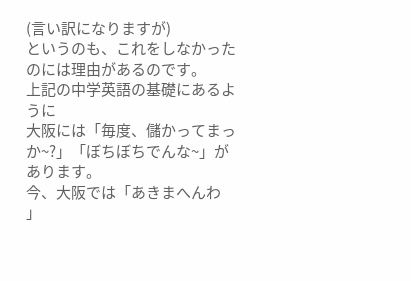(言い訳になりますが)
というのも、これをしなかったのには理由があるのです。
上記の中学英語の基礎にあるように
大阪には「毎度、儲かってまっか~?」「ぼちぼちでんな~」があります。
今、大阪では「あきまへんわ
」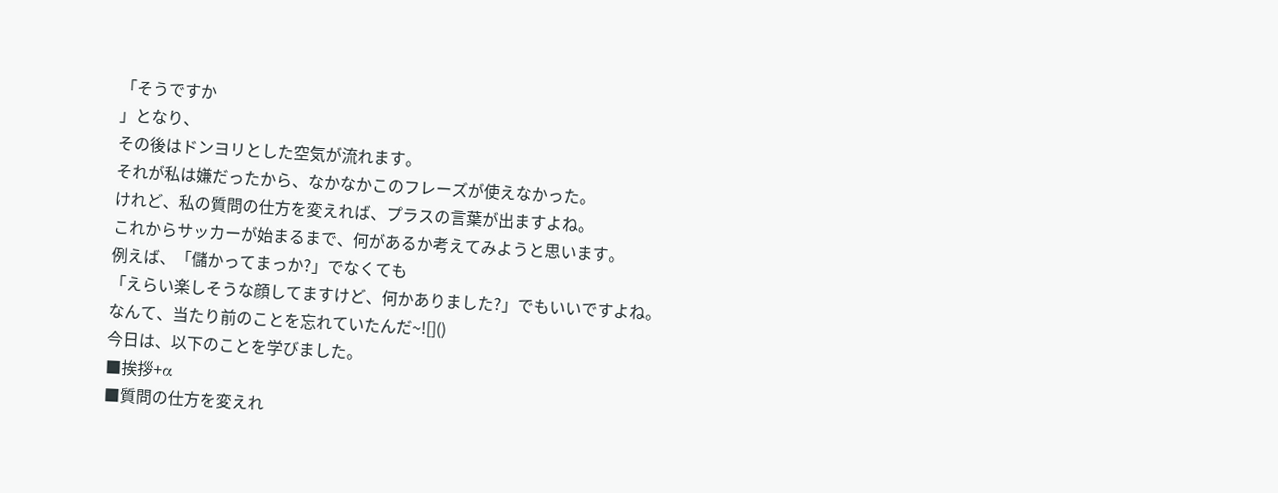「そうですか
」となり、
その後はドンヨリとした空気が流れます。
それが私は嫌だったから、なかなかこのフレーズが使えなかった。
けれど、私の質問の仕方を変えれば、プラスの言葉が出ますよね。
これからサッカーが始まるまで、何があるか考えてみようと思います。
例えば、「儲かってまっか?」でなくても
「えらい楽しそうな顔してますけど、何かありました?」でもいいですよね。
なんて、当たり前のことを忘れていたんだ~![]()
今日は、以下のことを学びました。
■挨拶+α
■質問の仕方を変えれ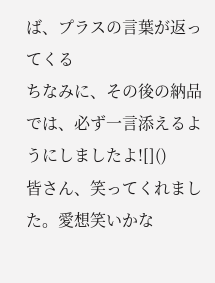ば、プラスの言葉が返ってくる
ちなみに、その後の納品では、必ず一言添えるようにしましたよ![]()
皆さん、笑ってくれました。愛想笑いかな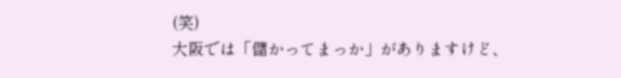(笑)
大阪では「儲かってまっか」がありますけど、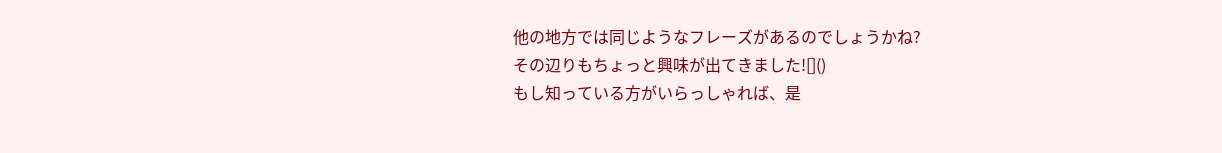他の地方では同じようなフレーズがあるのでしょうかね?
その辺りもちょっと興味が出てきました![]()
もし知っている方がいらっしゃれば、是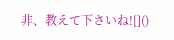非、教えて下さいね![]()